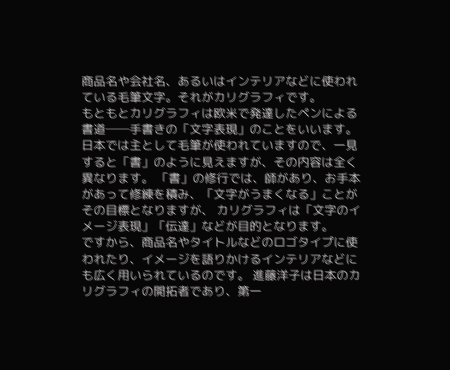商品名や会社名、あるいはインテリアなどに使われている毛筆文字。それがカリグラフィです。
もともとカリグラフィは欧米で発達したペンによる書道──手書きの「文字表現」のことをいいます。
日本では主として毛筆が使われていますので、一見すると「書」のように見えますが、その内容は全く異なります。 「書」の修行では、師があり、お手本があって修練を積み、「文字がうまくなる」ことがその目標となりますが、 カリグラフィは「文字のイメージ表現」「伝達」などが目的となります。
ですから、商品名やタイトルなどのロゴタイプに使われたり、イメージを語りかけるインテリアなどにも広く用いられているのです。 進藤洋子は日本のカリグラフィの開拓者であり、第一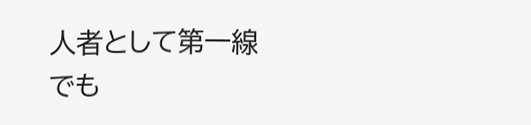人者として第一線でも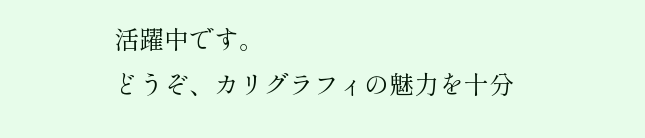活躍中です。
どうぞ、カリグラフィの魅力を十分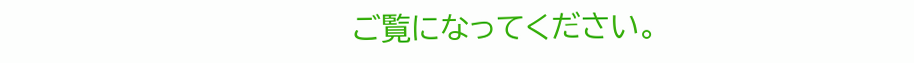ご覧になってください。